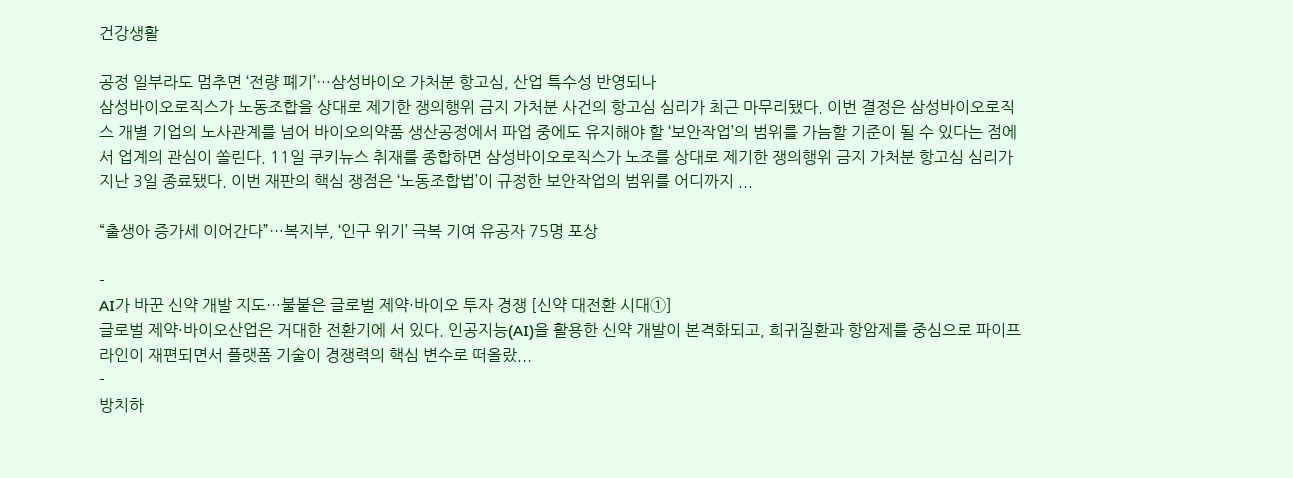건강생활

공정 일부라도 멈추면 ‘전량 폐기’…삼성바이오 가처분 항고심, 산업 특수성 반영되나
삼성바이오로직스가 노동조합을 상대로 제기한 쟁의행위 금지 가처분 사건의 항고심 심리가 최근 마무리됐다. 이번 결정은 삼성바이오로직스 개별 기업의 노사관계를 넘어 바이오의약품 생산공정에서 파업 중에도 유지해야 할 ‘보안작업’의 범위를 가늠할 기준이 될 수 있다는 점에서 업계의 관심이 쏠린다. 11일 쿠키뉴스 취재를 종합하면 삼성바이오로직스가 노조를 상대로 제기한 쟁의행위 금지 가처분 항고심 심리가 지난 3일 종료됐다. 이번 재판의 핵심 쟁점은 ‘노동조합법’이 규정한 보안작업의 범위를 어디까지 ...

“출생아 증가세 이어간다”…복지부, ‘인구 위기’ 극복 기여 유공자 75명 포상

-
AI가 바꾼 신약 개발 지도…불붙은 글로벌 제약·바이오 투자 경쟁 [신약 대전환 시대①]
글로벌 제약·바이오산업은 거대한 전환기에 서 있다. 인공지능(AI)을 활용한 신약 개발이 본격화되고, 희귀질환과 항암제를 중심으로 파이프라인이 재편되면서 플랫폼 기술이 경쟁력의 핵심 변수로 떠올랐...
-
방치하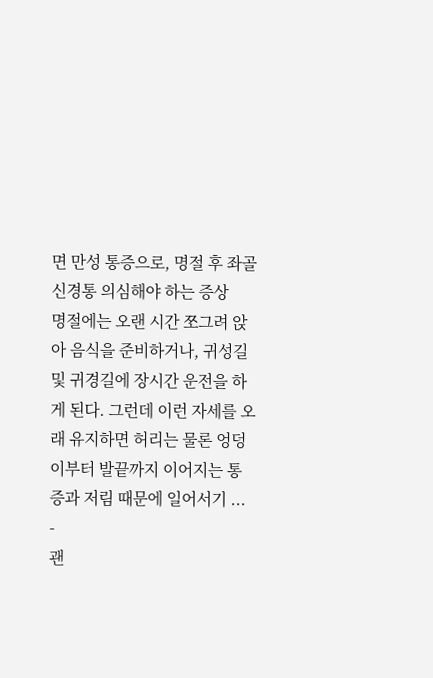면 만성 통증으로, 명절 후 좌골신경통 의심해야 하는 증상
명절에는 오랜 시간 쪼그려 앉아 음식을 준비하거나, 귀성길 및 귀경길에 장시간 운전을 하게 된다. 그런데 이런 자세를 오래 유지하면 허리는 물론 엉덩이부터 발끝까지 이어지는 통증과 저림 때문에 일어서기 ...
-
괜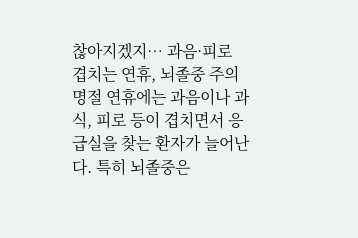찮아지겠지… 과음·피로 겹치는 연휴, 뇌졸중 주의
명절 연휴에는 과음이나 과식, 피로 등이 겹치면서 응급실을 찾는 환자가 늘어난다. 특히 뇌졸중은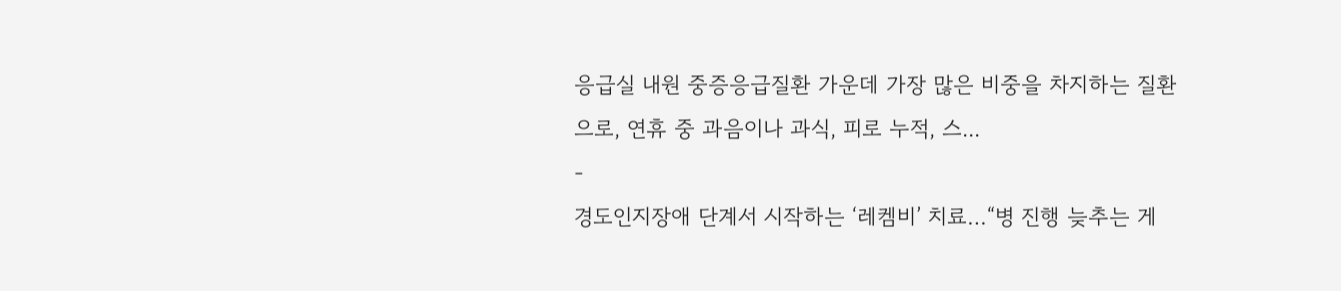응급실 내원 중증응급질환 가운데 가장 많은 비중을 차지하는 질환으로, 연휴 중 과음이나 과식, 피로 누적, 스...
-
경도인지장애 단계서 시작하는 ‘레켐비’ 치료…“병 진행 늦추는 게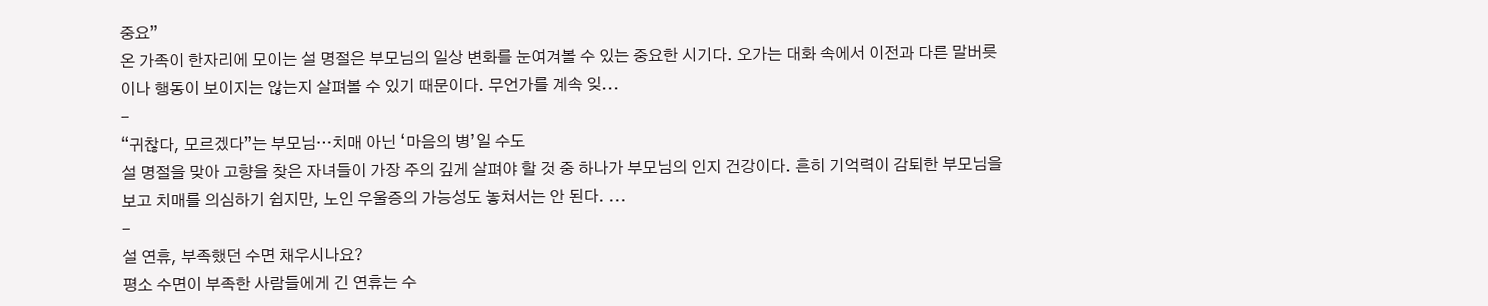중요”
온 가족이 한자리에 모이는 설 명절은 부모님의 일상 변화를 눈여겨볼 수 있는 중요한 시기다. 오가는 대화 속에서 이전과 다른 말버릇이나 행동이 보이지는 않는지 살펴볼 수 있기 때문이다. 무언가를 계속 잊...
-
“귀찮다, 모르겠다”는 부모님…치매 아닌 ‘마음의 병’일 수도
설 명절을 맞아 고향을 찾은 자녀들이 가장 주의 깊게 살펴야 할 것 중 하나가 부모님의 인지 건강이다. 흔히 기억력이 감퇴한 부모님을 보고 치매를 의심하기 쉽지만, 노인 우울증의 가능성도 놓쳐서는 안 된다. ...
-
설 연휴, 부족했던 수면 채우시나요?
평소 수면이 부족한 사람들에게 긴 연휴는 수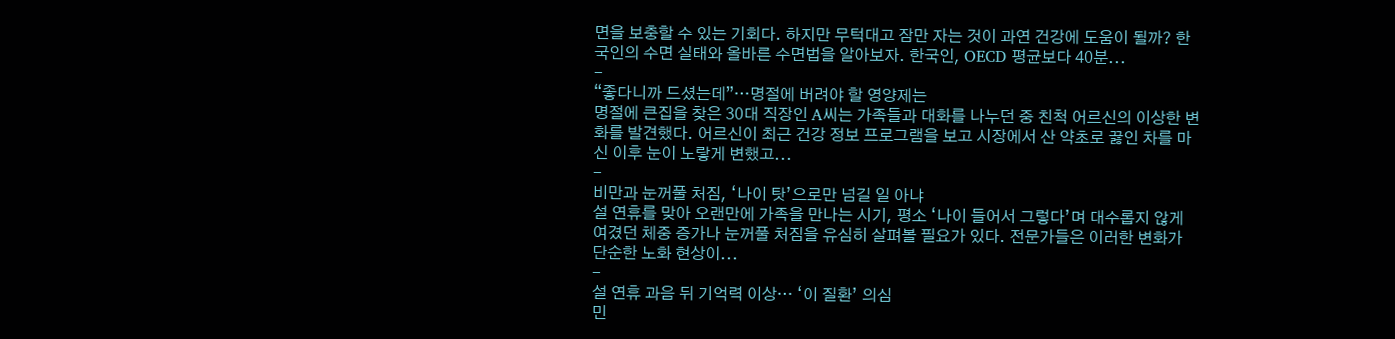면을 보충할 수 있는 기회다. 하지만 무턱대고 잠만 자는 것이 과연 건강에 도움이 될까? 한국인의 수면 실태와 올바른 수면법을 알아보자. 한국인, OECD 평균보다 40분...
-
“좋다니까 드셨는데”…명절에 버려야 할 영양제는
명절에 큰집을 찾은 30대 직장인 A씨는 가족들과 대화를 나누던 중 친척 어르신의 이상한 변화를 발견했다. 어르신이 최근 건강 정보 프로그램을 보고 시장에서 산 약초로 끓인 차를 마신 이후 눈이 노랗게 변했고...
-
비만과 눈꺼풀 처짐, ‘나이 탓’으로만 넘길 일 아냐
설 연휴를 맞아 오랜만에 가족을 만나는 시기, 평소 ‘나이 들어서 그렇다’며 대수롭지 않게 여겼던 체중 증가나 눈꺼풀 처짐을 유심히 살펴볼 필요가 있다. 전문가들은 이러한 변화가 단순한 노화 현상이...
-
설 연휴 과음 뒤 기억력 이상… ‘이 질환’ 의심
민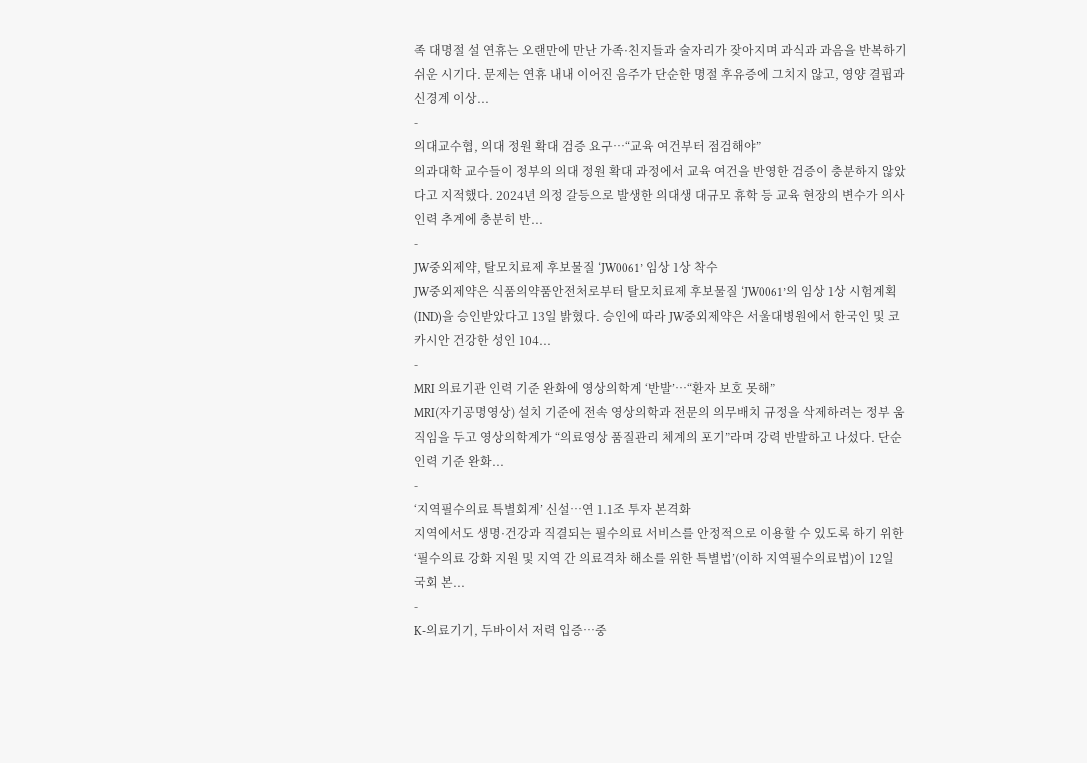족 대명절 설 연휴는 오랜만에 만난 가족·친지들과 술자리가 잦아지며 과식과 과음을 반복하기 쉬운 시기다. 문제는 연휴 내내 이어진 음주가 단순한 명절 후유증에 그치지 않고, 영양 결핍과 신경계 이상...
-
의대교수협, 의대 정원 확대 검증 요구…“교육 여건부터 점검해야”
의과대학 교수들이 정부의 의대 정원 확대 과정에서 교육 여건을 반영한 검증이 충분하지 않았다고 지적했다. 2024년 의정 갈등으로 발생한 의대생 대규모 휴학 등 교육 현장의 변수가 의사인력 추계에 충분히 반...
-
JW중외제약, 탈모치료제 후보물질 ‘JW0061’ 임상 1상 착수
JW중외제약은 식품의약품안전처로부터 탈모치료제 후보물질 ‘JW0061’의 임상 1상 시험계획(IND)을 승인받았다고 13일 밝혔다. 승인에 따라 JW중외제약은 서울대병원에서 한국인 및 코카시안 건강한 성인 104...
-
MRI 의료기관 인력 기준 완화에 영상의학계 ‘반발’…“환자 보호 못해”
MRI(자기공명영상) 설치 기준에 전속 영상의학과 전문의 의무배치 규정을 삭제하려는 정부 움직임을 두고 영상의학계가 “의료영상 품질관리 체계의 포기”라며 강력 반발하고 나섰다. 단순 인력 기준 완화...
-
‘지역필수의료 특별회계’ 신설…연 1.1조 투자 본격화
지역에서도 생명·건강과 직결되는 필수의료 서비스를 안정적으로 이용할 수 있도록 하기 위한 ‘필수의료 강화 지원 및 지역 간 의료격차 해소를 위한 특별법’(이하 지역필수의료법)이 12일 국회 본...
-
K-의료기기, 두바이서 저력 입증…중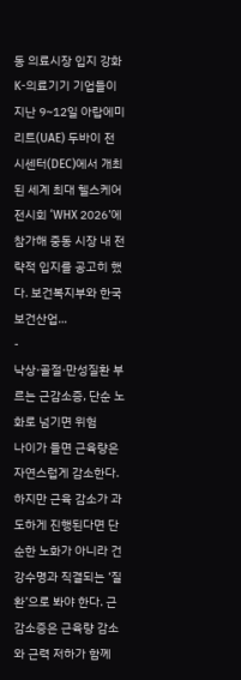동 의료시장 입지 강화
K-의료기기 기업들이 지난 9~12일 아랍에미리트(UAE) 두바이 전시센터(DEC)에서 개최된 세계 최대 헬스케어 전시회 ‘WHX 2026’에 참가해 중동 시장 내 전략적 입지를 공고히 했다. 보건복지부와 한국보건산업...
-
낙상·골절·만성질환 부르는 근감소증, 단순 노화로 넘기면 위험
나이가 들면 근육량은 자연스럽게 감소한다. 하지만 근육 감소가 과도하게 진행된다면 단순한 노화가 아니라 건강수명과 직결되는 ‘질환’으로 봐야 한다. 근감소증은 근육량 감소와 근력 저하가 함께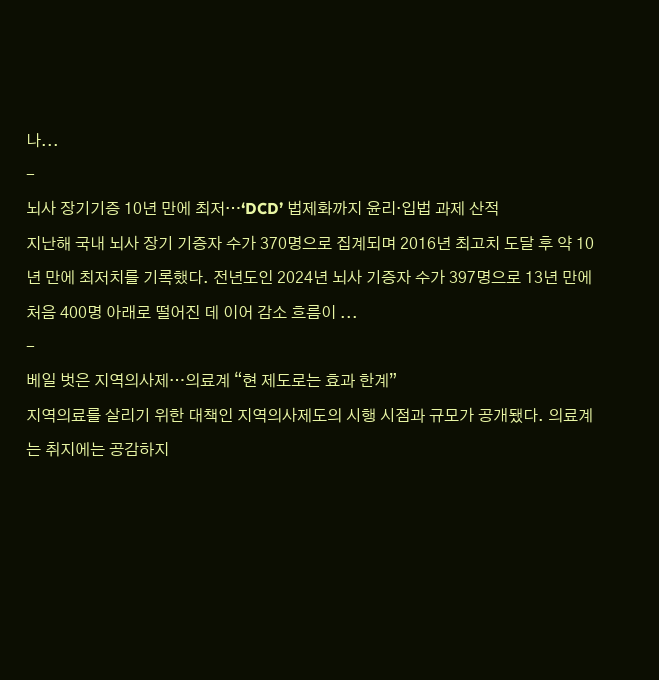나...
-
뇌사 장기기증 10년 만에 최저…‘DCD’ 법제화까지 윤리·입법 과제 산적
지난해 국내 뇌사 장기 기증자 수가 370명으로 집계되며 2016년 최고치 도달 후 약 10년 만에 최저치를 기록했다. 전년도인 2024년 뇌사 기증자 수가 397명으로 13년 만에 처음 400명 아래로 떨어진 데 이어 감소 흐름이 ...
-
베일 벗은 지역의사제…의료계 “현 제도로는 효과 한계”
지역의료를 살리기 위한 대책인 지역의사제도의 시행 시점과 규모가 공개됐다. 의료계는 취지에는 공감하지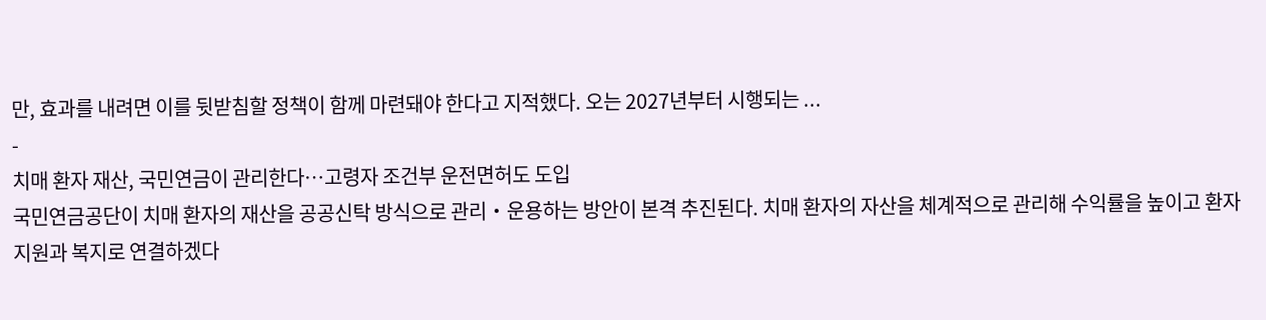만, 효과를 내려면 이를 뒷받침할 정책이 함께 마련돼야 한다고 지적했다. 오는 2027년부터 시행되는 ...
-
치매 환자 재산, 국민연금이 관리한다…고령자 조건부 운전면허도 도입
국민연금공단이 치매 환자의 재산을 공공신탁 방식으로 관리‧운용하는 방안이 본격 추진된다. 치매 환자의 자산을 체계적으로 관리해 수익률을 높이고 환자 지원과 복지로 연결하겠다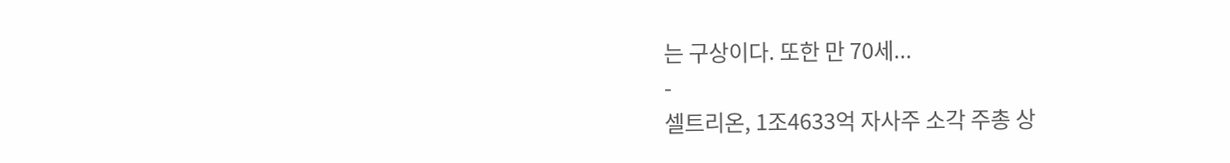는 구상이다. 또한 만 70세...
-
셀트리온, 1조4633억 자사주 소각 주총 상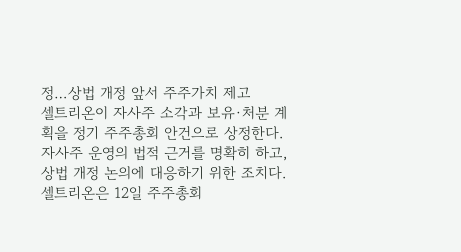정…상법 개정 앞서 주주가치 제고
셀트리온이 자사주 소각과 보유·처분 계획을 정기 주주총회 안건으로 상정한다. 자사주 운영의 법적 근거를 명확히 하고, 상법 개정 논의에 대응하기 위한 조치다. 셀트리온은 12일 주주총회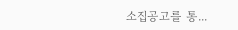소집공고를 통...